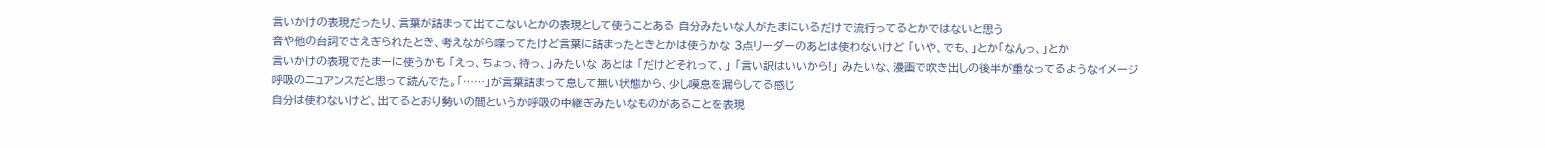言いかけの表現だったり、言葉が詰まって出てこないとかの表現として使うことある 自分みたいな人がたまにいるだけで流行ってるとかではないと思う
音や他の台詞でさえぎられたとき、考えながら喋ってたけど言葉に詰まったときとかは使うかな 3点リーダーのあとは使わないけど 「いや、でも、」とか「なんっ、」とか
言いかけの表現でたまーに使うかも 「えっ、ちょっ、待っ、」みたいな あとは 「だけどそれって、」 「言い訳はいいから!」 みたいな、漫画で吹き出しの後半が重なってるようなイメージ
呼吸のニュアンスだと思って読んでた。「⋯⋯」が言葉詰まって息して無い状態から、少し嘆息を漏らしてる感じ
自分は使わないけど、出てるとおり勢いの間というか呼吸の中継ぎみたいなものがあることを表現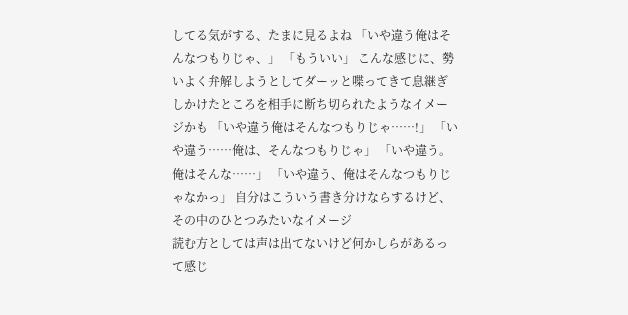してる気がする、たまに見るよね 「いや違う俺はそんなつもりじゃ、」 「もういい」 こんな感じに、勢いよく弁解しようとしてダーッと喋ってきて息継ぎしかけたところを相手に断ち切られたようなイメージかも 「いや違う俺はそんなつもりじゃ……!」 「いや違う……俺は、そんなつもりじゃ」 「いや違う。俺はそんな……」 「いや違う、俺はそんなつもりじゃなかっ」 自分はこういう書き分けならするけど、その中のひとつみたいなイメージ
読む方としては声は出てないけど何かしらがあるって感じ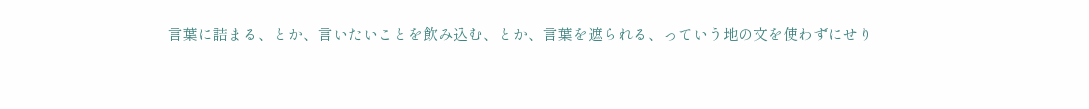言葉に詰まる、とか、言いたいことを飲み込む、とか、言葉を遮られる、っていう地の文を使わずにせり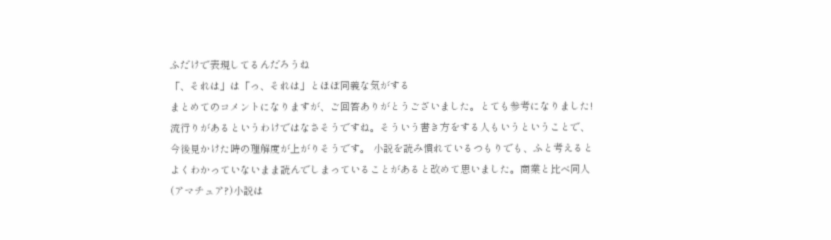ふだけで表現してるんだろうね
「、それは」は「っ、それは」とほぼ同義な気がする
まとめてのコメントになりますが、ご回答ありがとうございました。とても参考になりました! 流行りがあるというわけではなさそうですね。そういう書き方をする人もいうということで、今後見かけた時の理解度が上がりそうです。 小説を読み慣れているつもりでも、ふと考えるとよくわかっていないまま読んでしまっていることがあると改めて思いました。商業と比べ同人(アマチュア?)小説は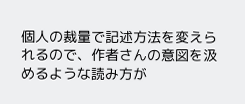個人の裁量で記述方法を変えられるので、作者さんの意図を汲めるような読み方が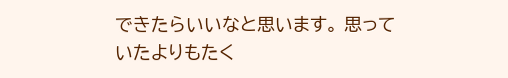できたらいいなと思います。 思っていたよりもたく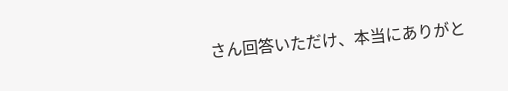さん回答いただけ、本当にありがと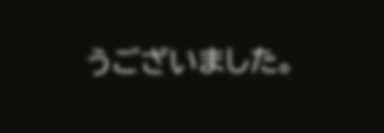うございました。